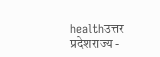healthउत्तर प्रदेशराज्य -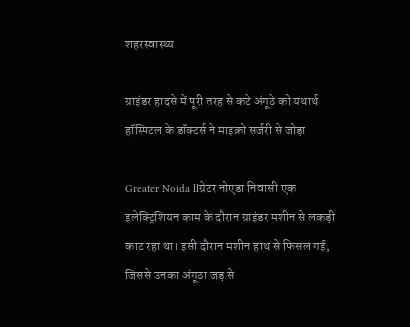शहरस्वास्थ्य

ग्राइंडर हादसे में पूरी तरह से कटे अंगूठे को यथार्थ हॉस्पिटल के डॉक्टर्स ने माइक्रो सर्जरी से जोड़ा

Greater Noida llग्रेटर नोएडा निवासी एक इलेक्ट्रिशियन काम के दौरान ग्राइंडर मशीन से लकड़ी काट रहा था। इसी दौरान मशीन हाथ से फिसल गई, जिससे उनका अंगूठा जड़ से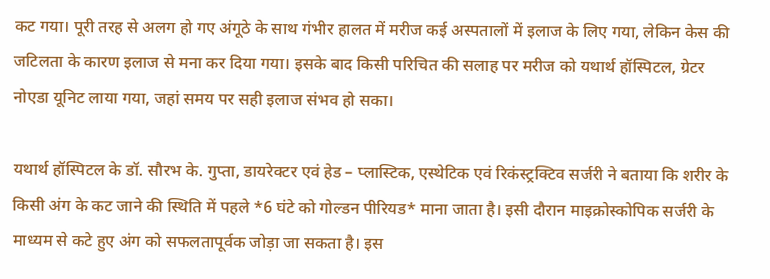कट गया। पूरी तरह से अलग हो गए अंगूठे के साथ गंभीर हालत में मरीज कई अस्पतालों में इलाज के लिए गया, लेकिन केस की जटिलता के कारण इलाज से मना कर दिया गया। इसके बाद किसी परिचित की सलाह पर मरीज को यथार्थ हॉस्पिटल, ग्रेटर नोएडा यूनिट लाया गया, जहां समय पर सही इलाज संभव हो सका।

यथार्थ हॉस्पिटल के डॉ. सौरभ के. गुप्ता, डायरेक्टर एवं हेड – प्लास्टिक, एस्थेटिक एवं रिकंस्ट्रक्टिव सर्जरी ने बताया कि शरीर के किसी अंग के कट जाने की स्थिति में पहले *6 घंटे को गोल्डन पीरियड* माना जाता है। इसी दौरान माइक्रोस्कोपिक सर्जरी के माध्यम से कटे हुए अंग को सफलतापूर्वक जोड़ा जा सकता है। इस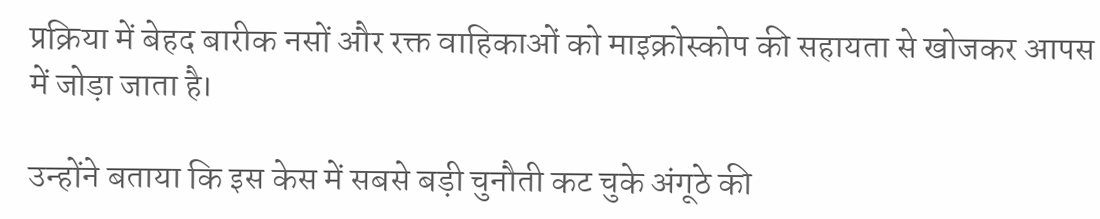प्रक्रिया में बेहद बारीक नसों और रक्त वाहिकाओं को माइक्रोस्कोप की सहायता से खोजकर आपस में जोड़ा जाता है।

उन्होंने बताया कि इस केस में सबसे बड़ी चुनौती कट चुके अंगूठे की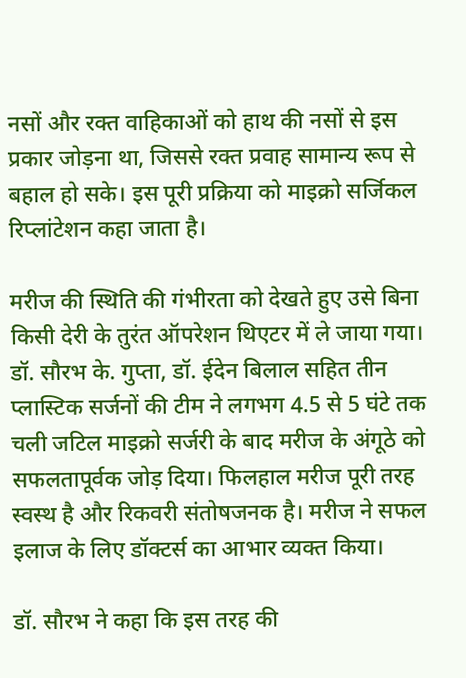नसों और रक्त वाहिकाओं को हाथ की नसों से इस प्रकार जोड़ना था, जिससे रक्त प्रवाह सामान्य रूप से बहाल हो सके। इस पूरी प्रक्रिया को माइक्रो सर्जिकल रिप्लांटेशन कहा जाता है।

मरीज की स्थिति की गंभीरता को देखते हुए उसे बिना किसी देरी के तुरंत ऑपरेशन थिएटर में ले जाया गया। डॉ. सौरभ के. गुप्ता, डॉ. ईदेन बिलाल सहित तीन प्लास्टिक सर्जनों की टीम ने लगभग 4.5 से 5 घंटे तक चली जटिल माइक्रो सर्जरी के बाद मरीज के अंगूठे को सफलतापूर्वक जोड़ दिया। फिलहाल मरीज पूरी तरह स्वस्थ है और रिकवरी संतोषजनक है। मरीज ने सफल इलाज के लिए डॉक्टर्स का आभार व्यक्त किया।

डॉ. सौरभ ने कहा कि इस तरह की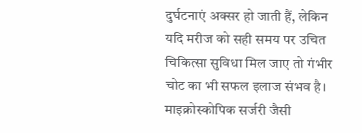दुर्घटनाएं अक्सर हो जाती हैं, लेकिन यदि मरीज को सही समय पर उचित चिकित्सा सुविधा मिल जाए तो गंभीर चोट का भी सफल इलाज संभव है। माइक्रोस्कोपिक सर्जरी जैसी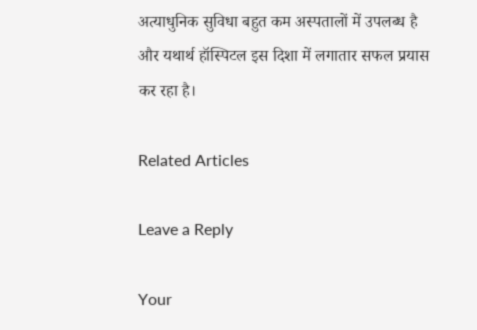अत्याधुनिक सुविधा बहुत कम अस्पतालों में उपलब्ध है और यथार्थ हॉस्पिटल इस दिशा में लगातार सफल प्रयास कर रहा है।

Related Articles

Leave a Reply

Your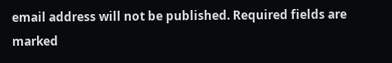email address will not be published. Required fields are marked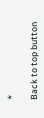*

Back to top button